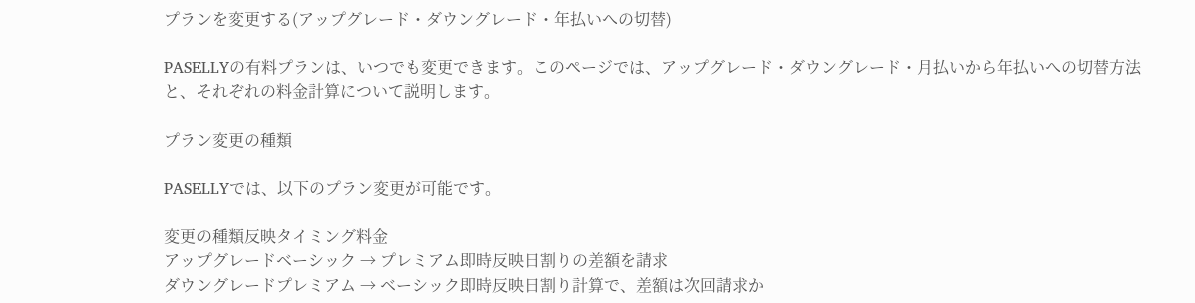プランを変更する(アップグレード・ダウングレード・年払いへの切替)

PASELLYの有料プランは、いつでも変更できます。このページでは、アップグレード・ダウングレード・月払いから年払いへの切替方法と、それぞれの料金計算について説明します。

プラン変更の種類

PASELLYでは、以下のプラン変更が可能です。

変更の種類反映タイミング料金
アップグレードベーシック → プレミアム即時反映日割りの差額を請求
ダウングレードプレミアム → ベーシック即時反映日割り計算で、差額は次回請求か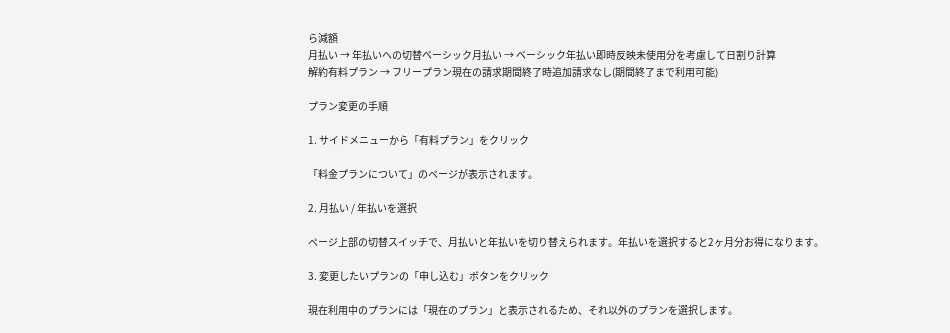ら減額
月払い → 年払いへの切替ベーシック月払い → ベーシック年払い即時反映未使用分を考慮して日割り計算
解約有料プラン → フリープラン現在の請求期間終了時追加請求なし(期間終了まで利用可能)

プラン変更の手順

1. サイドメニューから「有料プラン」をクリック

「料金プランについて」のページが表示されます。

2. 月払い / 年払いを選択

ページ上部の切替スイッチで、月払いと年払いを切り替えられます。年払いを選択すると2ヶ月分お得になります。

3. 変更したいプランの「申し込む」ボタンをクリック

現在利用中のプランには「現在のプラン」と表示されるため、それ以外のプランを選択します。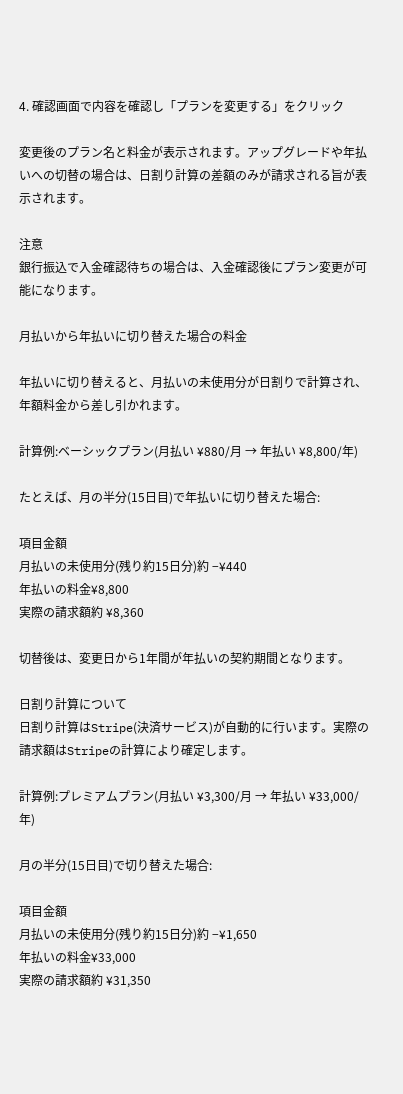4. 確認画面で内容を確認し「プランを変更する」をクリック

変更後のプラン名と料金が表示されます。アップグレードや年払いへの切替の場合は、日割り計算の差額のみが請求される旨が表示されます。

注意
銀行振込で入金確認待ちの場合は、入金確認後にプラン変更が可能になります。

月払いから年払いに切り替えた場合の料金

年払いに切り替えると、月払いの未使用分が日割りで計算され、年額料金から差し引かれます。

計算例:ベーシックプラン(月払い ¥880/月 → 年払い ¥8,800/年)

たとえば、月の半分(15日目)で年払いに切り替えた場合:

項目金額
月払いの未使用分(残り約15日分)約 −¥440
年払いの料金¥8,800
実際の請求額約 ¥8,360

切替後は、変更日から1年間が年払いの契約期間となります。

日割り計算について
日割り計算はStripe(決済サービス)が自動的に行います。実際の請求額はStripeの計算により確定します。

計算例:プレミアムプラン(月払い ¥3,300/月 → 年払い ¥33,000/年)

月の半分(15日目)で切り替えた場合:

項目金額
月払いの未使用分(残り約15日分)約 −¥1,650
年払いの料金¥33,000
実際の請求額約 ¥31,350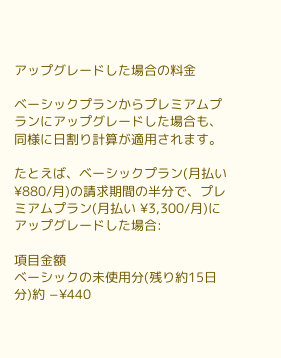アップグレードした場合の料金

ベーシックプランからプレミアムプランにアップグレードした場合も、同様に日割り計算が適用されます。

たとえば、ベーシックプラン(月払い ¥880/月)の請求期間の半分で、プレミアムプラン(月払い ¥3,300/月)にアップグレードした場合:

項目金額
ベーシックの未使用分(残り約15日分)約 −¥440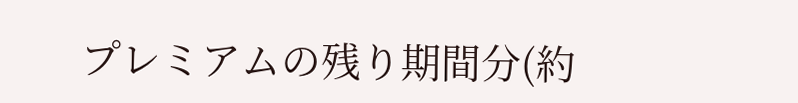プレミアムの残り期間分(約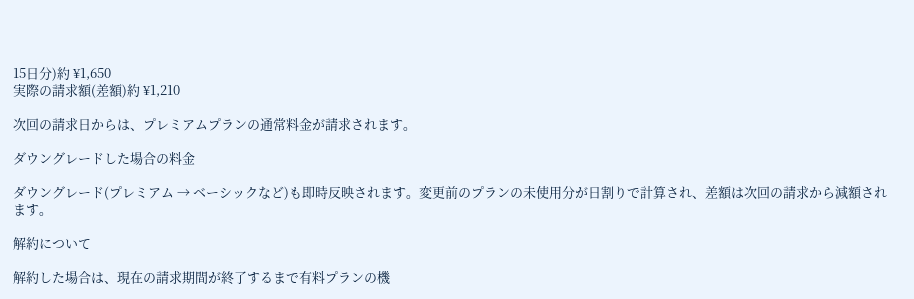15日分)約 ¥1,650
実際の請求額(差額)約 ¥1,210

次回の請求日からは、プレミアムプランの通常料金が請求されます。

ダウングレードした場合の料金

ダウングレード(プレミアム → ベーシックなど)も即時反映されます。変更前のプランの未使用分が日割りで計算され、差額は次回の請求から減額されます。

解約について

解約した場合は、現在の請求期間が終了するまで有料プランの機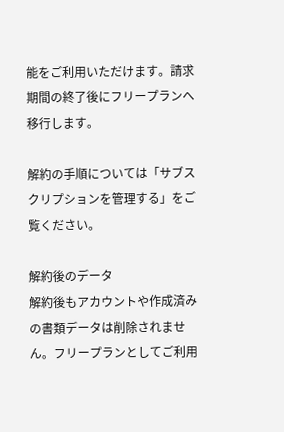能をご利用いただけます。請求期間の終了後にフリープランへ移行します。

解約の手順については「サブスクリプションを管理する」をご覧ください。

解約後のデータ
解約後もアカウントや作成済みの書類データは削除されません。フリープランとしてご利用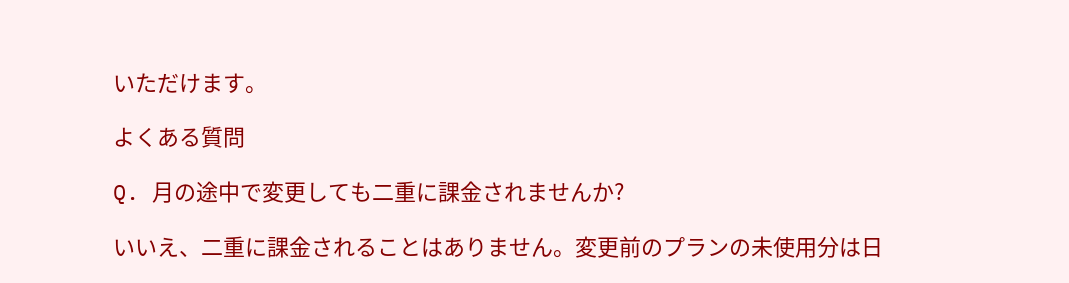いただけます。

よくある質問

Q. 月の途中で変更しても二重に課金されませんか?

いいえ、二重に課金されることはありません。変更前のプランの未使用分は日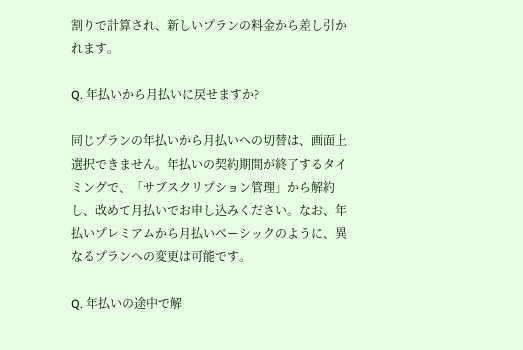割りで計算され、新しいプランの料金から差し引かれます。

Q. 年払いから月払いに戻せますか?

同じプランの年払いから月払いへの切替は、画面上選択できません。年払いの契約期間が終了するタイミングで、「サブスクリプション管理」から解約し、改めて月払いでお申し込みください。なお、年払いプレミアムから月払いベーシックのように、異なるプランへの変更は可能です。

Q. 年払いの途中で解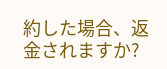約した場合、返金されますか?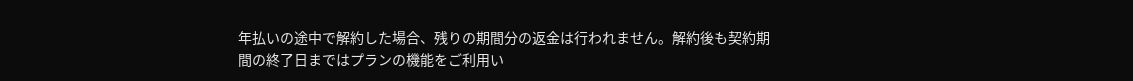年払いの途中で解約した場合、残りの期間分の返金は行われません。解約後も契約期間の終了日まではプランの機能をご利用い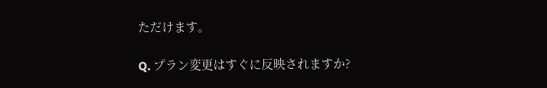ただけます。

Q. プラン変更はすぐに反映されますか?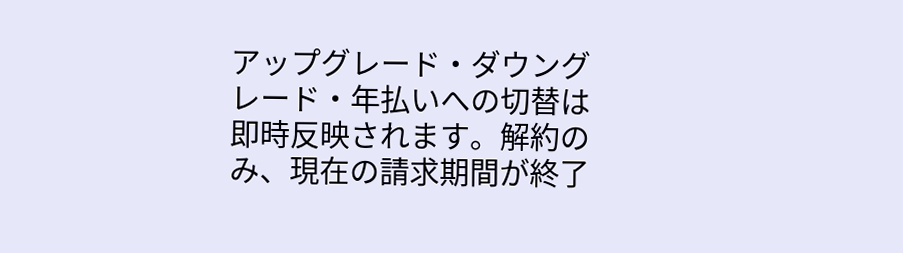アップグレード・ダウングレード・年払いへの切替は即時反映されます。解約のみ、現在の請求期間が終了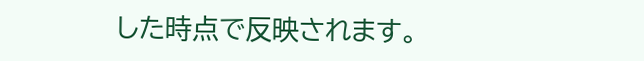した時点で反映されます。